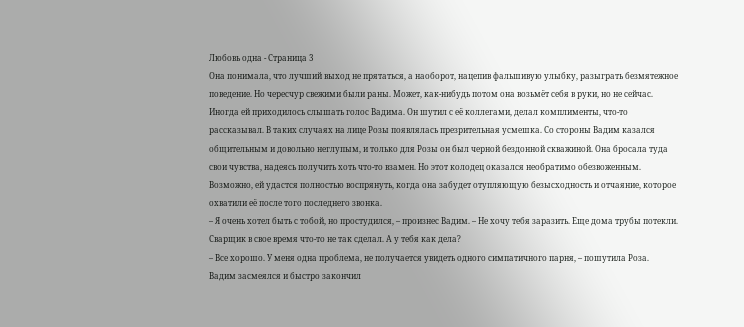Любовь одна - Страница 3
Она понимала, что лучший выход не прятаться, а наоборот, нацепив фальшивую улыбку, разыграть безмятежное поведение. Но чересчур свежими были раны. Может, как-нибудь потом она возьмёт себя в руки, но не сейчас.
Иногда ей приходилось слышать голос Вадима. Он шутил с её коллегами, делал комплименты, что-то рассказывал. В таких случаях на лице Розы появлялась презрительная усмешка. Со стороны Вадим казался общительным и довольно неглупым, и только для Розы он был черной бездонной скважиной. Она бросала туда свои чувства, надеясь получить хоть что-то взамен. Но этот колодец оказался необратимо обезвоженным.
Возможно, ей удастся полностью воспрянуть, когда она забудет отупляющую безысходность и отчаяние, которое охватили её после того последнего звонка.
– Я очень хотел быть с тобой, но простудился, – произнес Вадим. – Не хочу тебя заразить. Еще дома трубы потекли. Сварщик в свое время что-то не так сделал. А у тебя как дела?
– Все хорошо. У меня одна проблема, не получается увидеть одного симпатичного парня, – пошутила Роза.
Вадим засмеялся и быстро закончил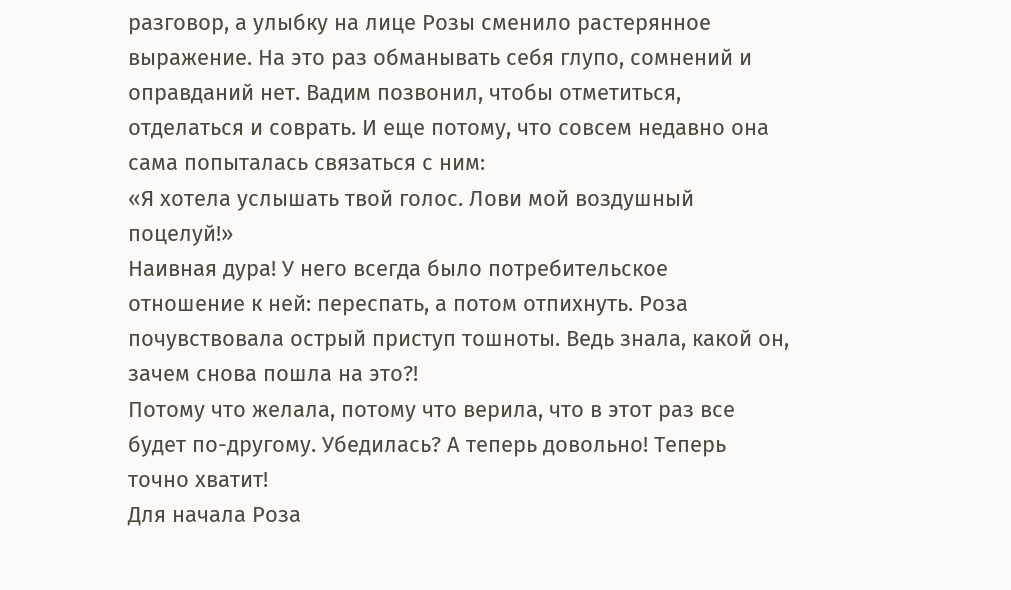разговор, а улыбку на лице Розы сменило растерянное выражение. На это раз обманывать себя глупо, сомнений и оправданий нет. Вадим позвонил, чтобы отметиться, отделаться и соврать. И еще потому, что совсем недавно она сама попыталась связаться с ним:
«Я хотела услышать твой голос. Лови мой воздушный поцелуй!»
Наивная дура! У него всегда было потребительское отношение к ней: переспать, а потом отпихнуть. Роза почувствовала острый приступ тошноты. Ведь знала, какой он, зачем снова пошла на это?!
Потому что желала, потому что верила, что в этот раз все будет по-другому. Убедилась? А теперь довольно! Теперь точно хватит!
Для начала Роза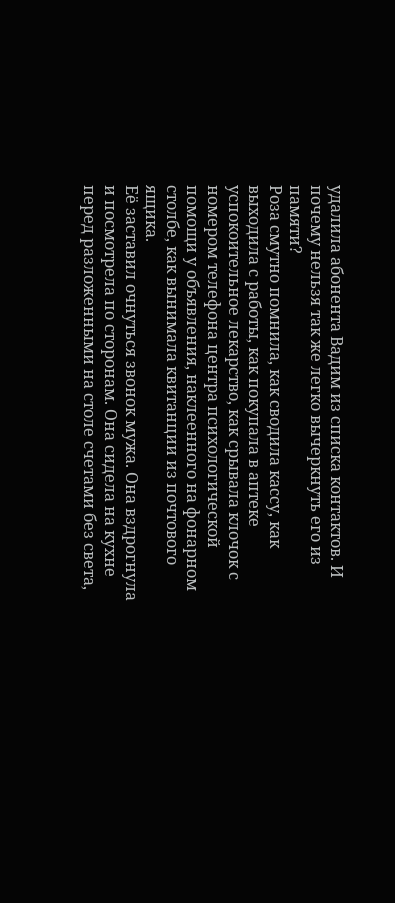удалила абонента Вадим из списка контактов. И почему нельзя так же легко вычеркнуть его из памяти?
Роза смутно помнила, как сводила кассу, как выходила с работы, как покупала в аптеке успокоительное лекарство, как срывала клочок с номером телефона центра психологической помощи у объявления, наклеенного на фонарном столбе, как вынимала квитанции из почтового ящика.
Её заставил очнуться звонок мужа. Она вздрогнула и посмотрела по сторонам. Она сидела на кухне перед разложенными на столе счетами без света,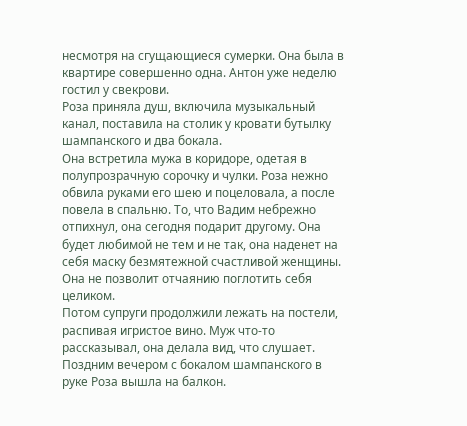несмотря на сгущающиеся сумерки. Она была в квартире совершенно одна. Антон уже неделю гостил у свекрови.
Роза приняла душ, включила музыкальный канал, поставила на столик у кровати бутылку шампанского и два бокала.
Она встретила мужа в коридоре, одетая в полупрозрачную сорочку и чулки. Роза нежно обвила руками его шею и поцеловала, а после повела в спальню. То, что Вадим небрежно отпихнул, она сегодня подарит другому. Она будет любимой не тем и не так, она наденет на себя маску безмятежной счастливой женщины. Она не позволит отчаянию поглотить себя целиком.
Потом супруги продолжили лежать на постели, распивая игристое вино. Муж что-то рассказывал, она делала вид, что слушает.
Поздним вечером с бокалом шампанского в руке Роза вышла на балкон.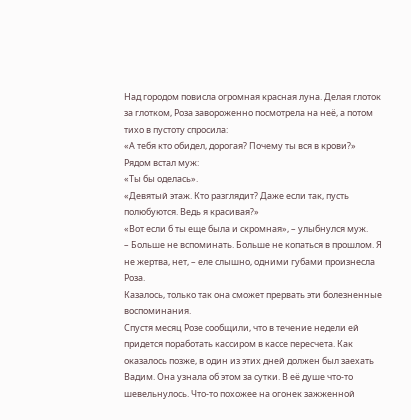Над городом повисла огромная красная луна. Делая глоток за глотком, Роза завороженно посмотрела на неё, а потом тихо в пустоту спросила:
«А тебя кто обидел, дорогая? Почему ты вся в крови?»
Рядом встал муж:
«Ты бы оделась».
«Девятый этаж. Кто разглядит? Даже если так, пусть полюбуются. Ведь я красивая?»
«Вот если б ты еще была и скромная», – улыбнулся муж.
– Больше не вспоминать. Больше не копаться в прошлом. Я не жертва, нет, – еле слышно, одними губами произнесла Роза.
Казалось, только так она сможет прервать эти болезненные воспоминания.
Спустя месяц Розе сообщили, что в течение недели ей придется поработать кассиром в кассе пересчета. Как оказалось позже, в один из этих дней должен был заехать Вадим. Она узнала об этом за сутки. В её душе что-то шевельнулось. Что-то похожее на огонек зажженной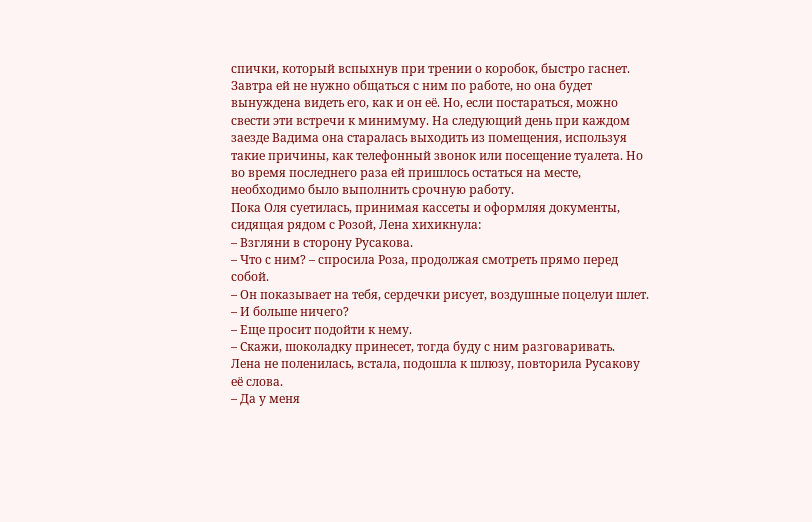спички, который вспыхнув при трении о коробок, быстро гаснет.
Завтра ей не нужно общаться с ним по работе, но она будет вынуждена видеть его, как и он её. Но, если постараться, можно свести эти встречи к минимуму. На следующий день при каждом заезде Вадима она старалась выходить из помещения, используя такие причины, как телефонный звонок или посещение туалета. Но во время последнего раза ей пришлось остаться на месте, необходимо было выполнить срочную работу.
Пока Оля суетилась, принимая кассеты и оформляя документы, сидящая рядом с Розой, Лена хихикнула:
– Взгляни в сторону Русакова.
– Что с ним? – спросила Роза, продолжая смотреть прямо перед собой.
– Он показывает на тебя, сердечки рисует, воздушные поцелуи шлет.
– И больше ничего?
– Еще просит подойти к нему.
– Скажи, шоколадку принесет, тогда буду с ним разговаривать.
Лена не поленилась, встала, подошла к шлюзу, повторила Русакову её слова.
– Да у меня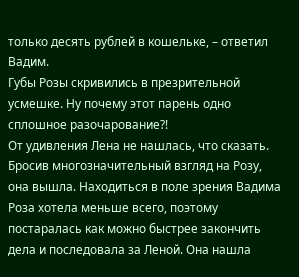только десять рублей в кошельке, – ответил Вадим.
Губы Розы скривились в презрительной усмешке. Ну почему этот парень одно сплошное разочарование?!
От удивления Лена не нашлась, что сказать. Бросив многозначительный взгляд на Розу, она вышла. Находиться в поле зрения Вадима Роза хотела меньше всего, поэтому постаралась как можно быстрее закончить дела и последовала за Леной. Она нашла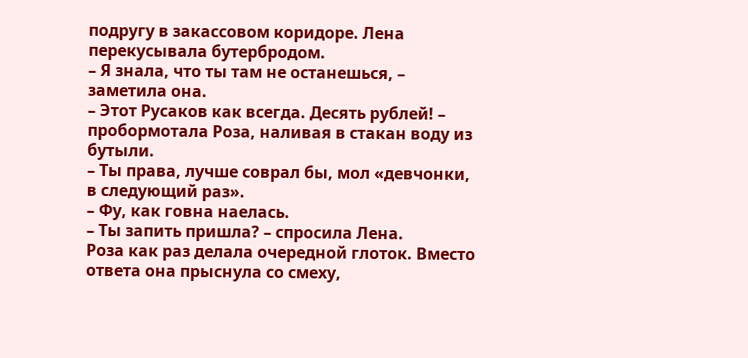подругу в закассовом коридоре. Лена перекусывала бутербродом.
– Я знала, что ты там не останешься, – заметила она.
– Этот Русаков как всегда. Десять рублей! – пробормотала Роза, наливая в стакан воду из бутыли.
– Ты права, лучше соврал бы, мол «девчонки, в следующий раз».
– Фу, как говна наелась.
– Ты запить пришла? – спросила Лена.
Роза как раз делала очередной глоток. Вместо ответа она прыснула со смеху,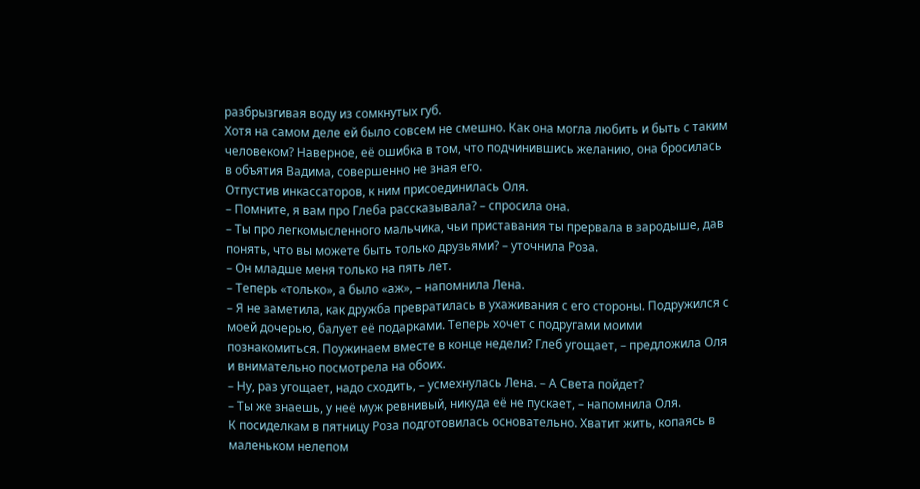разбрызгивая воду из сомкнутых губ.
Хотя на самом деле ей было совсем не смешно. Как она могла любить и быть с таким человеком? Наверное, её ошибка в том, что подчинившись желанию, она бросилась в объятия Вадима, совершенно не зная его.
Отпустив инкассаторов, к ним присоединилась Оля.
– Помните, я вам про Глеба рассказывала? – спросила она.
– Ты про легкомысленного мальчика, чьи приставания ты прервала в зародыше, дав понять, что вы можете быть только друзьями? – уточнила Роза.
– Он младше меня только на пять лет.
– Теперь «только», а было «аж», – напомнила Лена.
– Я не заметила, как дружба превратилась в ухаживания с его стороны. Подружился с моей дочерью, балует её подарками. Теперь хочет с подругами моими познакомиться. Поужинаем вместе в конце недели? Глеб угощает, – предложила Оля и внимательно посмотрела на обоих.
– Ну, раз угощает, надо сходить, – усмехнулась Лена. – А Света пойдет?
– Ты же знаешь, у неё муж ревнивый, никуда её не пускает, – напомнила Оля.
К посиделкам в пятницу Роза подготовилась основательно. Хватит жить, копаясь в маленьком нелепом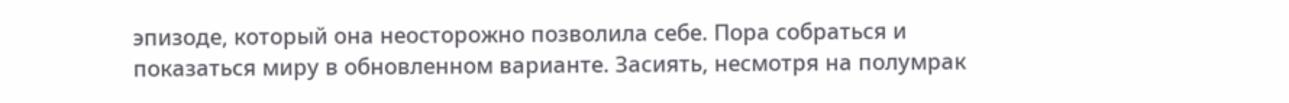эпизоде, который она неосторожно позволила себе. Пора собраться и показаться миру в обновленном варианте. Засиять, несмотря на полумрак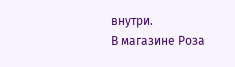внутри.
В магазине Роза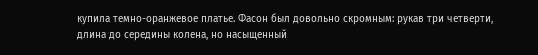купила темно-оранжевое платье. Фасон был довольно скромным: рукав три четверти, длина до середины колена, но насыщенный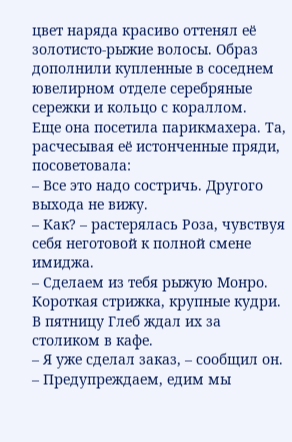цвет наряда красиво оттенял её золотисто-рыжие волосы. Образ дополнили купленные в соседнем ювелирном отделе серебряные сережки и кольцо с кораллом.
Еще она посетила парикмахера. Та, расчесывая её истонченные пряди, посоветовала:
– Все это надо состричь. Другого выхода не вижу.
– Как? – растерялась Роза, чувствуя себя неготовой к полной смене имиджа.
– Сделаем из тебя рыжую Монро. Короткая стрижка, крупные кудри.
В пятницу Глеб ждал их за столиком в кафе.
– Я уже сделал заказ, – сообщил он.
– Предупреждаем, едим мы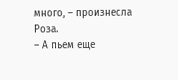много, – произнесла Роза.
– А пьем еще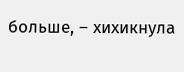больше, – хихикнула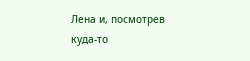Лена и, посмотрев куда-то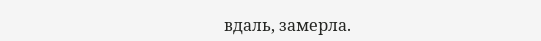вдаль, замерла.